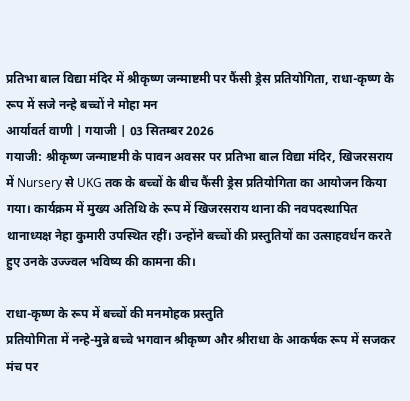प्रतिभा बाल विद्या मंदिर में श्रीकृष्ण जन्माष्टमी पर फैंसी ड्रेस प्रतियोगिता, राधा-कृष्ण के रूप में सजे नन्हे बच्चों ने मोहा मन
आर्यावर्त वाणी | गयाजी | 03 सितम्बर 2026
गयाजी: श्रीकृष्ण जन्माष्टमी के पावन अवसर पर प्रतिभा बाल विद्या मंदिर, खिजरसराय में Nursery से UKG तक के बच्चों के बीच फैंसी ड्रेस प्रतियोगिता का आयोजन किया गया। कार्यक्रम में मुख्य अतिथि के रूप में खिजरसराय थाना की नवपदस्थापित थानाध्यक्ष नेहा कुमारी उपस्थित रहीं। उन्होंने बच्चों की प्रस्तुतियों का उत्साहवर्धन करते हुए उनके उज्ज्वल भविष्य की कामना की।

राधा-कृष्ण के रूप में बच्चों की मनमोहक प्रस्तुति
प्रतियोगिता में नन्हे-मुन्ने बच्चे भगवान श्रीकृष्ण और श्रीराधा के आकर्षक रूप में सजकर मंच पर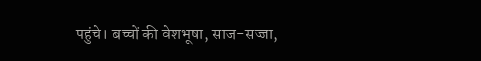पहुंचे। बच्चों की वेशभूषा, साज-सज्जा,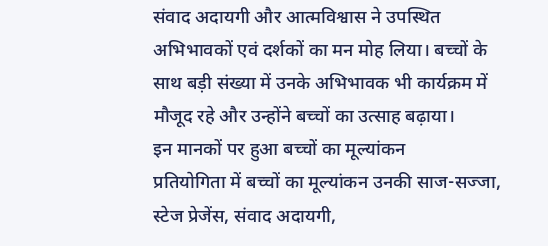संवाद अदायगी और आत्मविश्वास ने उपस्थित अभिभावकों एवं दर्शकों का मन मोह लिया। बच्चों के साथ बड़ी संख्या में उनके अभिभावक भी कार्यक्रम में मौजूद रहे और उन्होंने बच्चों का उत्साह बढ़ाया।
इन मानकों पर हुआ बच्चों का मूल्यांकन
प्रतियोगिता में बच्चों का मूल्यांकन उनकी साज-सज्जा, स्टेज प्रेजेंस, संवाद अदायगी,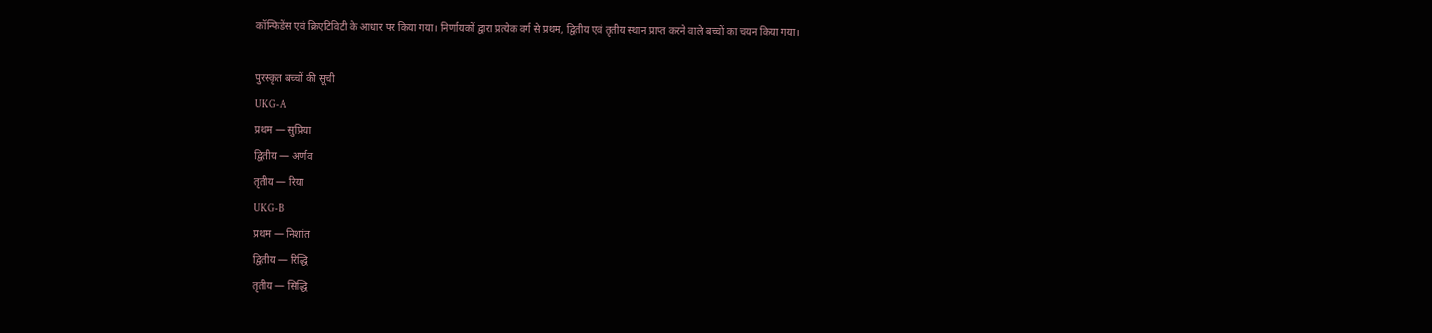कॉन्फिडेंस एवं क्रिएटिविटी के आधार पर किया गया। निर्णायकों द्वारा प्रत्येक वर्ग से प्रथम, द्वितीय एवं तृतीय स्थान प्राप्त करने वाले बच्चों का चयन किया गया।

पुरस्कृत बच्चों की सूची
UKG-A
प्रथम — सुप्रिया
द्वितीय — अर्णव
तृतीय — रिया
UKG-B
प्रथम — निशांत
द्वितीय — रिद्धि
तृतीय — सिद्धि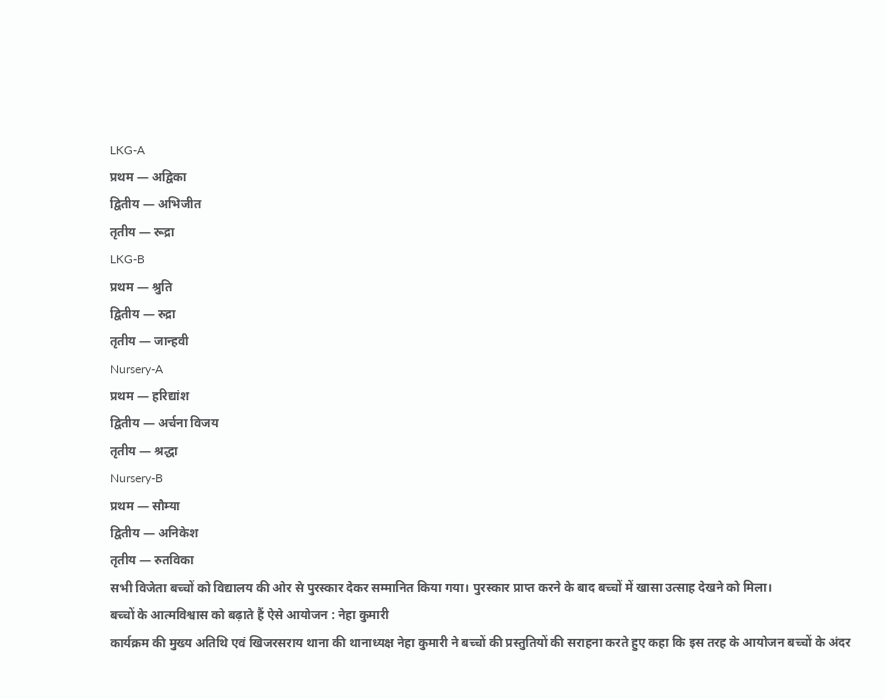LKG-A
प्रथम — अद्विका
द्वितीय — अभिजीत
तृतीय — रूद्रा
LKG-B
प्रथम — श्रुति
द्वितीय — रुद्रा
तृतीय — जान्हवी
Nursery-A
प्रथम — हरिद्यांश
द्वितीय — अर्चना विजय
तृतीय — श्रद्धा
Nursery-B
प्रथम — सौम्या
द्वितीय — अनिकेश
तृतीय — रुतविका
सभी विजेता बच्चों को विद्यालय की ओर से पुरस्कार देकर सम्मानित किया गया। पुरस्कार प्राप्त करने के बाद बच्चों में खासा उत्साह देखने को मिला।
बच्चों के आत्मविश्वास को बढ़ाते हैं ऐसे आयोजन : नेहा कुमारी
कार्यक्रम की मुख्य अतिथि एवं खिजरसराय थाना की थानाध्यक्ष नेहा कुमारी ने बच्चों की प्रस्तुतियों की सराहना करते हुए कहा कि इस तरह के आयोजन बच्चों के अंदर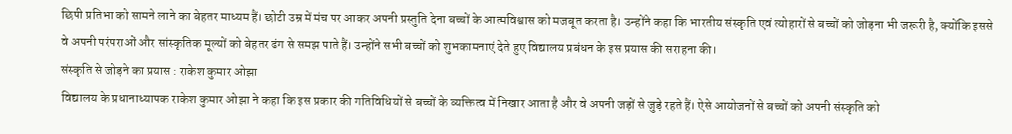छिपी प्रतिभा को सामने लाने का बेहतर माध्यम हैं। छोटी उम्र में मंच पर आकर अपनी प्रस्तुति देना बच्चों के आत्मविश्वास को मजबूत करता है। उन्होंने कहा कि भारतीय संस्कृति एवं त्योहारों से बच्चों को जोड़ना भी जरूरी है, क्योंकि इससे वे अपनी परंपराओं और सांस्कृतिक मूल्यों को बेहतर ढंग से समझ पाते हैं। उन्होंने सभी बच्चों को शुभकामनाएं देते हुए विद्यालय प्रबंधन के इस प्रयास की सराहना की।
संस्कृति से जोड़ने का प्रयास : राकेश कुमार ओझा
विद्यालय के प्रधानाध्यापक राकेश कुमार ओझा ने कहा कि इस प्रकार की गतिविधियों से बच्चों के व्यक्तित्व में निखार आता है और वे अपनी जड़ों से जुड़े रहते हैं। ऐसे आयोजनों से बच्चों को अपनी संस्कृति को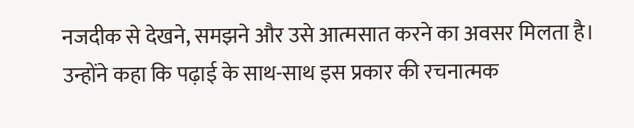नजदीक से देखने, समझने और उसे आत्मसात करने का अवसर मिलता है। उन्होंने कहा कि पढ़ाई के साथ-साथ इस प्रकार की रचनात्मक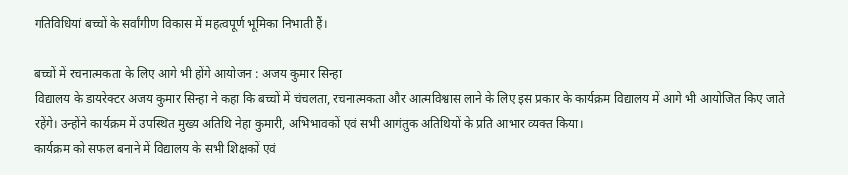गतिविधियां बच्चों के सर्वांगीण विकास में महत्वपूर्ण भूमिका निभाती हैं।

बच्चों में रचनात्मकता के लिए आगे भी होंगे आयोजन : अजय कुमार सिन्हा
विद्यालय के डायरेक्टर अजय कुमार सिन्हा ने कहा कि बच्चों में चंचलता, रचनात्मकता और आत्मविश्वास लाने के लिए इस प्रकार के कार्यक्रम विद्यालय में आगे भी आयोजित किए जाते रहेंगे। उन्होंने कार्यक्रम में उपस्थित मुख्य अतिथि नेहा कुमारी, अभिभावकों एवं सभी आगंतुक अतिथियों के प्रति आभार व्यक्त किया।
कार्यक्रम को सफल बनाने में विद्यालय के सभी शिक्षकों एवं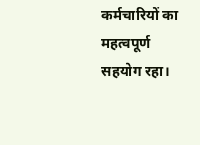कर्मचारियों का महत्वपूर्ण सहयोग रहा।